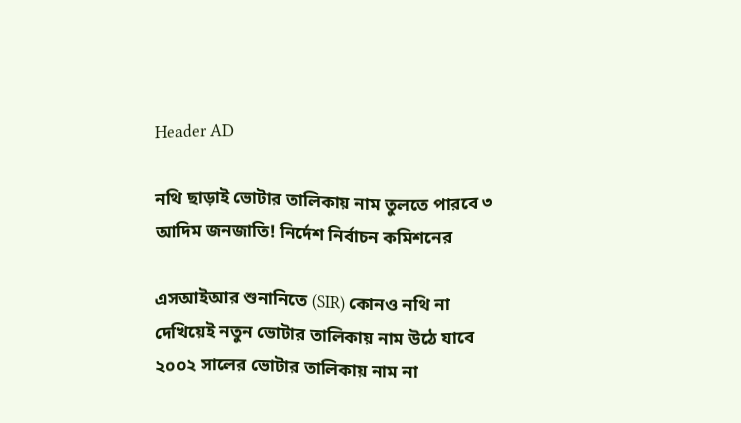Header AD

নথি ছাড়াই ভোটার তালিকায় নাম তুলতে পারবে ৩ আদিম জনজাতি! নির্দেশ নির্বাচন কমিশনের

এসআইআর শুনানিতে (SIR) কোনও নথি না দেখিয়েই নতুন ভোটার তালিকায় নাম উঠে যাবে ২০০২ সালের ভোটার তালিকায় নাম না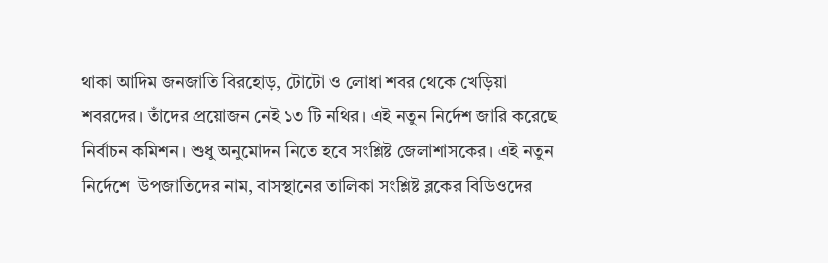থাকা আদিম জনজাতি বিরহোড়, টোটো ও লোধা শবর থেকে খেড়িয়া শবরদের। তাঁদের প্রয়োজন নেই ১৩ টি নথির। এই নতুন নির্দেশ জারি করেছে নির্বাচন কমিশন। শুধু অনুমোদন নিতে হবে সংশ্লিষ্ট জেলাশাসকের। এই নতুন নির্দেশে  উপজাতিদের নাম, বাসস্থানের তালিকা সংশ্লিষ্ট ব্লকের বিডিওদের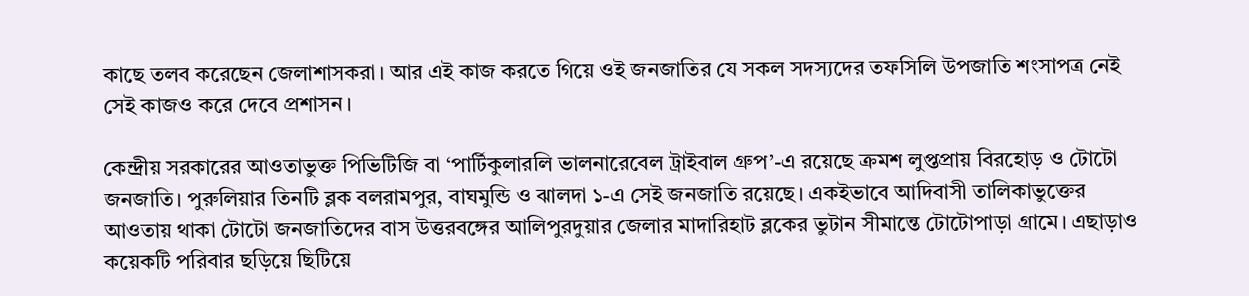কাছে তলব করেছেন জেলাশাসকরা। আর এই কাজ করতে গিয়ে ওই জনজাতির যে সকল সদস্যদের তফসিলি উপজাতি শংসাপত্র নেই সেই কাজও করে দেবে প্রশাসন।

কেন্দ্রীয় সরকারের আওতাভুক্ত পিভিটিজি বা ‘পার্টিকুলারলি ভালনারেবেল ট্রাইবাল গ্রুপ’-এ রয়েছে ক্রমশ লুপ্তপ্রায় বিরহোড় ও টোটো জনজাতি। পুরুলিয়ার তিনটি ব্লক বলরামপুর, বাঘমুন্ডি ও ঝালদা ১-এ সেই জনজাতি রয়েছে। একইভাবে আদিবাসী তালিকাভুক্তের আওতায় থাকা টোটো জনজাতিদের বাস উত্তরবঙ্গের আলিপুরদুয়ার জেলার মাদারিহাট ব্লকের ভুটান সীমান্তে টোটোপাড়া গ্রামে। এছাড়াও কয়েকটি পরিবার ছড়িয়ে ছিটিয়ে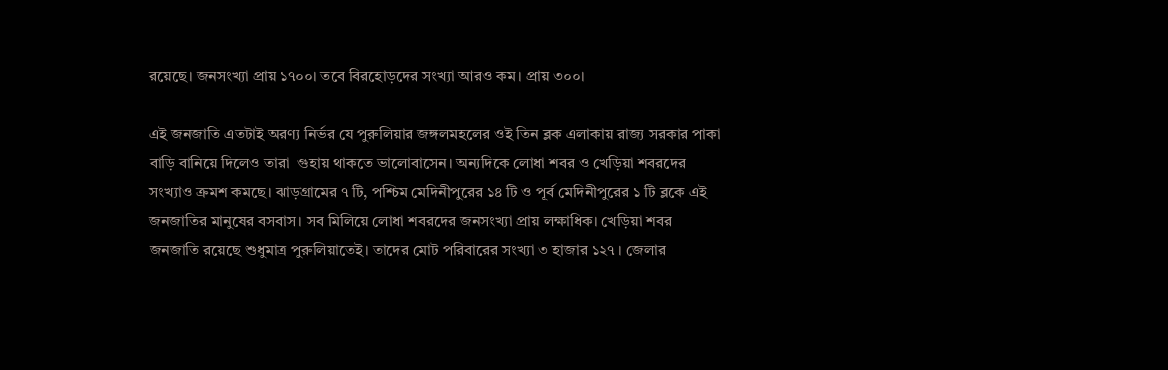রয়েছে। জনসংখ্যা প্রায় ১৭০০। তবে বিরহোড়দের সংখ্যা আরও কম। প্রায় ৩০০।

এই জনজাতি এতটাই অরণ্য নির্ভর যে পুরুলিয়ার জঙ্গলমহলের ওই তিন ব্লক এলাকায় রাজ্য সরকার পাকা বাড়ি বানিয়ে দিলেও তারা  গুহায় থাকতে ভালোবাসেন। অন্যদিকে লোধা শবর ও খেড়িয়া শবরদের সংখ্যাও ক্রমশ কমছে। ঝাড়গ্রামের ৭ টি, পশ্চিম মেদিনীপুরের ১৪ টি ও পূর্ব মেদিনীপুরের ১ টি ব্লকে এই জনজাতির মানুষের বসবাস। সব মিলিয়ে লোধা শবরদের জনসংখ্যা প্রায় লক্ষাধিক। খেড়িয়া শবর জনজাতি রয়েছে শুধুমাত্র পুরুলিয়াতেই। তাদের মোট পরিবারের সংখ্যা ৩ হাজার ১২৭ । জেলার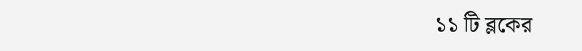১১ টি ব্লকের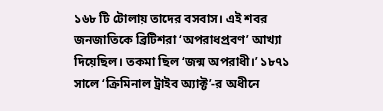১৬৮ টি টোলায় তাদের বসবাস। এই শবর জনজাতিকে ব্রিটিশরা ‘অপরাধপ্রবণ’ আখ্যা দিয়েছিল। তকমা ছিল ‘জন্ম অপরাধী।’ ১৮৭১ সালে ‘ক্রিমিনাল ট্রাইব অ্যাক্ট’-র অধীনে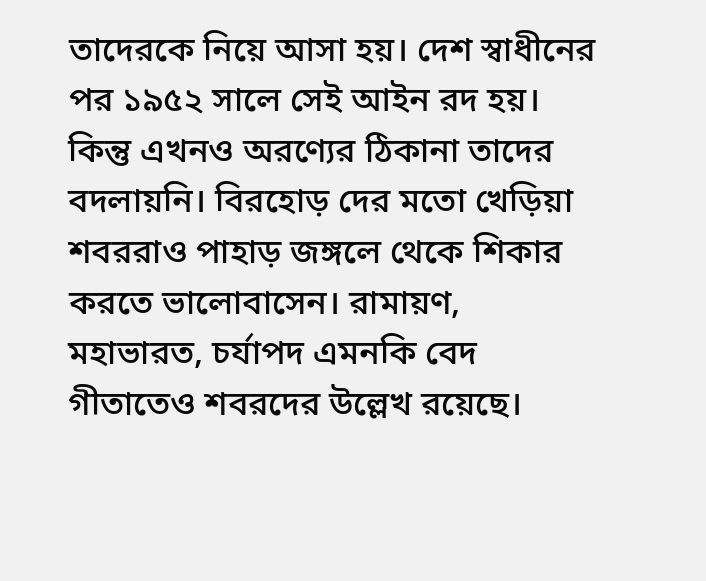তাদেরকে নিয়ে আসা হয়। দেশ স্বাধীনের পর ১৯৫২ সালে সেই আইন রদ হয়। কিন্তু এখনও অরণ্যের ঠিকানা তাদের বদলায়নি। বিরহোড় দের মতো খেড়িয়া শবররাও পাহাড় জঙ্গলে থেকে শিকার করতে ভালোবাসেন। রামায়ণ, মহাভারত, চর্যাপদ এমনকি বেদ গীতাতেও শবরদের উল্লেখ রয়েছে।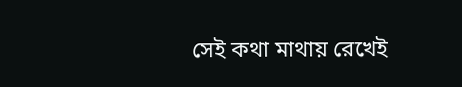সেই কথা মাথায় রেখেই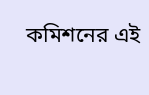কমিশনের এই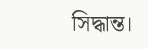সিদ্ধান্ত।